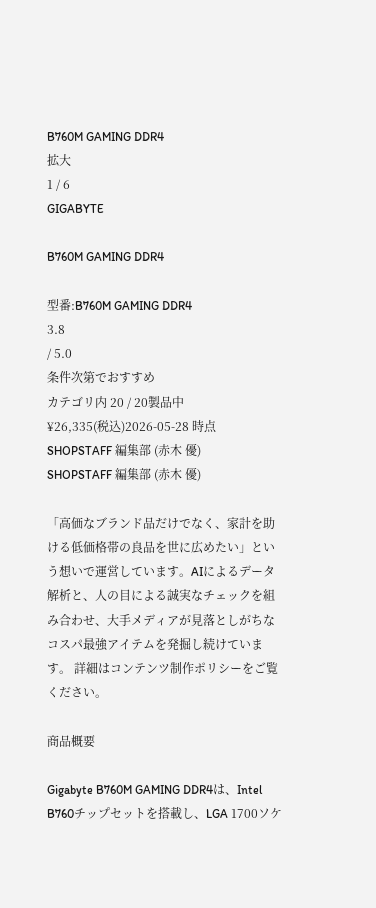B760M GAMING DDR4
拡大
1 / 6
GIGABYTE

B760M GAMING DDR4

型番:B760M GAMING DDR4
3.8
/ 5.0
条件次第でおすすめ
カテゴリ内 20 / 20製品中
¥26,335(税込)2026-05-28 時点
SHOPSTAFF 編集部 (赤木 優)
SHOPSTAFF 編集部 (赤木 優)

「高価なブランド品だけでなく、家計を助ける低価格帯の良品を世に広めたい」という想いで運営しています。AIによるデータ解析と、人の目による誠実なチェックを組み合わせ、大手メディアが見落としがちなコスパ最強アイテムを発掘し続けています。 詳細はコンテンツ制作ポリシーをご覧ください。

商品概要

Gigabyte B760M GAMING DDR4は、Intel B760チップセットを搭載し、LGA 1700ソケ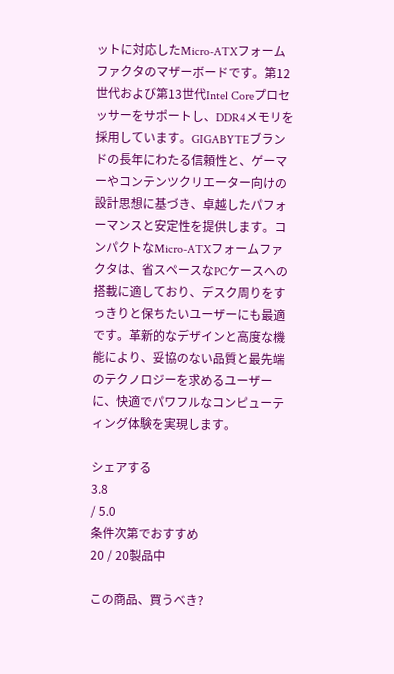ットに対応したMicro-ATXフォームファクタのマザーボードです。第12世代および第13世代Intel Coreプロセッサーをサポートし、DDR4メモリを採用しています。GIGABYTEブランドの長年にわたる信頼性と、ゲーマーやコンテンツクリエーター向けの設計思想に基づき、卓越したパフォーマンスと安定性を提供します。コンパクトなMicro-ATXフォームファクタは、省スペースなPCケースへの搭載に適しており、デスク周りをすっきりと保ちたいユーザーにも最適です。革新的なデザインと高度な機能により、妥協のない品質と最先端のテクノロジーを求めるユーザーに、快適でパワフルなコンピューティング体験を実現します。

シェアする
3.8
/ 5.0
条件次第でおすすめ
20 / 20製品中

この商品、買うべき?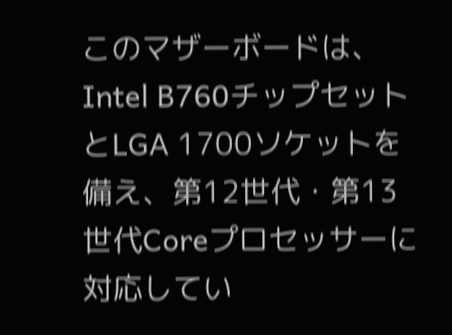このマザーボードは、Intel B760チップセットとLGA 1700ソケットを備え、第12世代・第13世代Coreプロセッサーに対応してい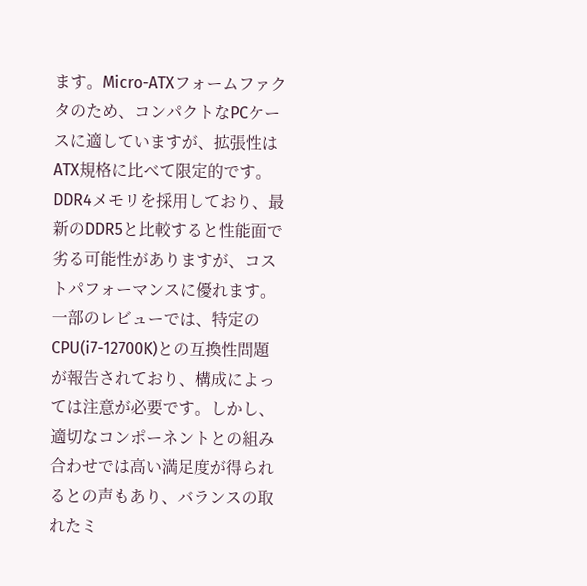ます。Micro-ATXフォームファクタのため、コンパクトなPCケースに適していますが、拡張性はATX規格に比べて限定的です。DDR4メモリを採用しており、最新のDDR5と比較すると性能面で劣る可能性がありますが、コストパフォーマンスに優れます。一部のレビューでは、特定のCPU(i7-12700K)との互換性問題が報告されており、構成によっては注意が必要です。しかし、適切なコンポーネントとの組み合わせでは高い満足度が得られるとの声もあり、バランスの取れたミ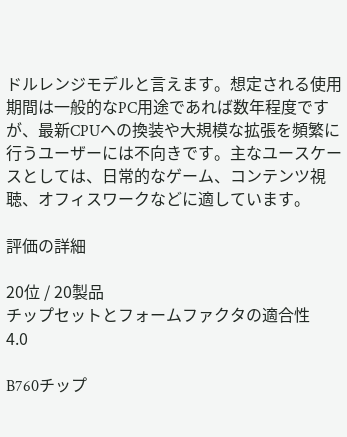ドルレンジモデルと言えます。想定される使用期間は一般的なPC用途であれば数年程度ですが、最新CPUへの換装や大規模な拡張を頻繁に行うユーザーには不向きです。主なユースケースとしては、日常的なゲーム、コンテンツ視聴、オフィスワークなどに適しています。

評価の詳細

20位 / 20製品
チップセットとフォームファクタの適合性
4.0

B760チップ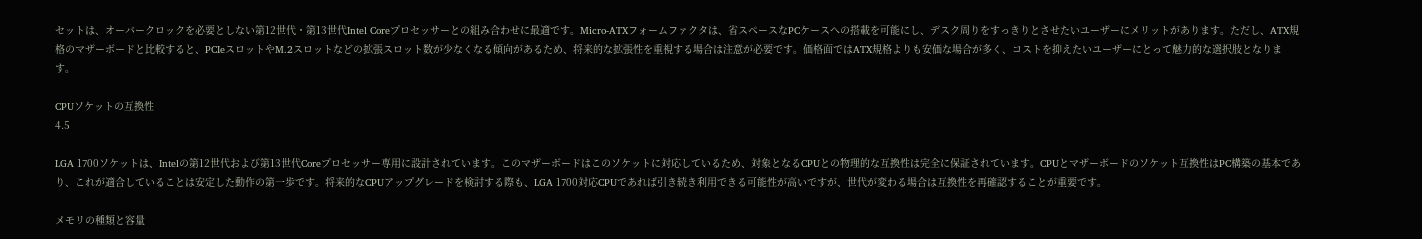セットは、オーバークロックを必要としない第12世代・第13世代Intel Coreプロセッサーとの組み合わせに最適です。Micro-ATXフォームファクタは、省スペースなPCケースへの搭載を可能にし、デスク周りをすっきりとさせたいユーザーにメリットがあります。ただし、ATX規格のマザーボードと比較すると、PCIeスロットやM.2スロットなどの拡張スロット数が少なくなる傾向があるため、将来的な拡張性を重視する場合は注意が必要です。価格面ではATX規格よりも安価な場合が多く、コストを抑えたいユーザーにとって魅力的な選択肢となります。

CPUソケットの互換性
4.5

LGA 1700ソケットは、Intelの第12世代および第13世代Coreプロセッサー専用に設計されています。このマザーボードはこのソケットに対応しているため、対象となるCPUとの物理的な互換性は完全に保証されています。CPUとマザーボードのソケット互換性はPC構築の基本であり、これが適合していることは安定した動作の第一歩です。将来的なCPUアップグレードを検討する際も、LGA 1700対応CPUであれば引き続き利用できる可能性が高いですが、世代が変わる場合は互換性を再確認することが重要です。

メモリの種類と容量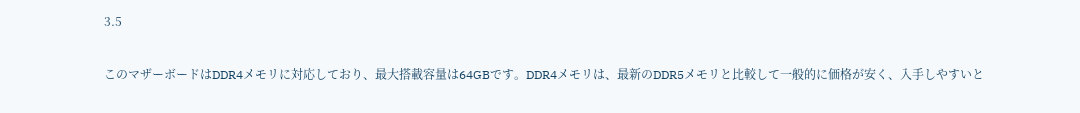3.5

このマザーボードはDDR4メモリに対応しており、最大搭載容量は64GBです。DDR4メモリは、最新のDDR5メモリと比較して一般的に価格が安く、入手しやすいと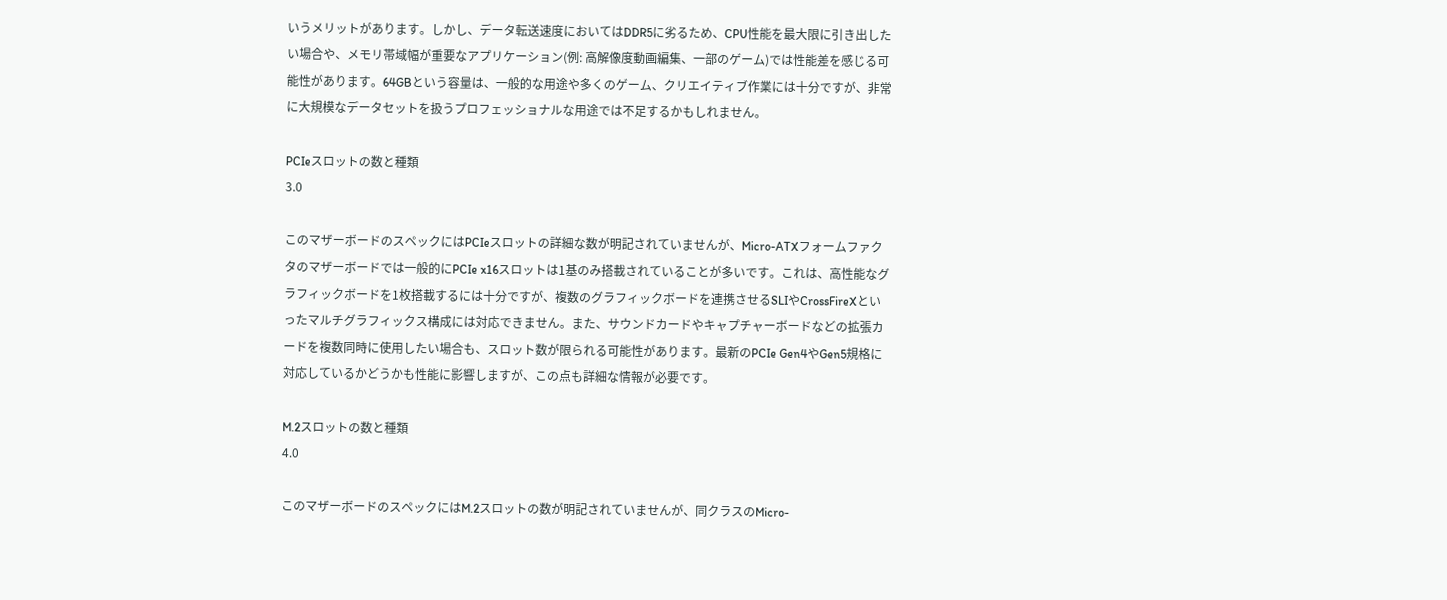いうメリットがあります。しかし、データ転送速度においてはDDR5に劣るため、CPU性能を最大限に引き出したい場合や、メモリ帯域幅が重要なアプリケーション(例: 高解像度動画編集、一部のゲーム)では性能差を感じる可能性があります。64GBという容量は、一般的な用途や多くのゲーム、クリエイティブ作業には十分ですが、非常に大規模なデータセットを扱うプロフェッショナルな用途では不足するかもしれません。

PCIeスロットの数と種類
3.0

このマザーボードのスペックにはPCIeスロットの詳細な数が明記されていませんが、Micro-ATXフォームファクタのマザーボードでは一般的にPCIe x16スロットは1基のみ搭載されていることが多いです。これは、高性能なグラフィックボードを1枚搭載するには十分ですが、複数のグラフィックボードを連携させるSLIやCrossFireXといったマルチグラフィックス構成には対応できません。また、サウンドカードやキャプチャーボードなどの拡張カードを複数同時に使用したい場合も、スロット数が限られる可能性があります。最新のPCIe Gen4やGen5規格に対応しているかどうかも性能に影響しますが、この点も詳細な情報が必要です。

M.2スロットの数と種類
4.0

このマザーボードのスペックにはM.2スロットの数が明記されていませんが、同クラスのMicro-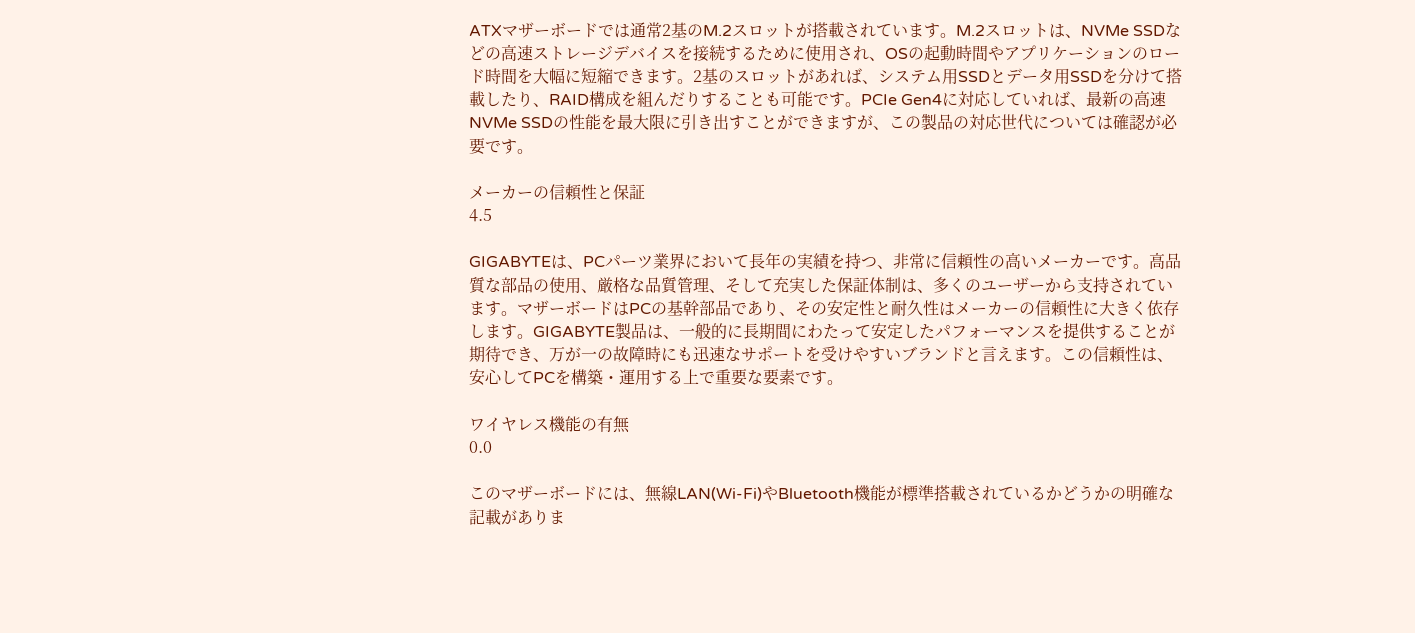ATXマザーボードでは通常2基のM.2スロットが搭載されています。M.2スロットは、NVMe SSDなどの高速ストレージデバイスを接続するために使用され、OSの起動時間やアプリケーションのロード時間を大幅に短縮できます。2基のスロットがあれば、システム用SSDとデータ用SSDを分けて搭載したり、RAID構成を組んだりすることも可能です。PCIe Gen4に対応していれば、最新の高速NVMe SSDの性能を最大限に引き出すことができますが、この製品の対応世代については確認が必要です。

メーカーの信頼性と保証
4.5

GIGABYTEは、PCパーツ業界において長年の実績を持つ、非常に信頼性の高いメーカーです。高品質な部品の使用、厳格な品質管理、そして充実した保証体制は、多くのユーザーから支持されています。マザーボードはPCの基幹部品であり、その安定性と耐久性はメーカーの信頼性に大きく依存します。GIGABYTE製品は、一般的に長期間にわたって安定したパフォーマンスを提供することが期待でき、万が一の故障時にも迅速なサポートを受けやすいブランドと言えます。この信頼性は、安心してPCを構築・運用する上で重要な要素です。

ワイヤレス機能の有無
0.0

このマザーボードには、無線LAN(Wi-Fi)やBluetooth機能が標準搭載されているかどうかの明確な記載がありま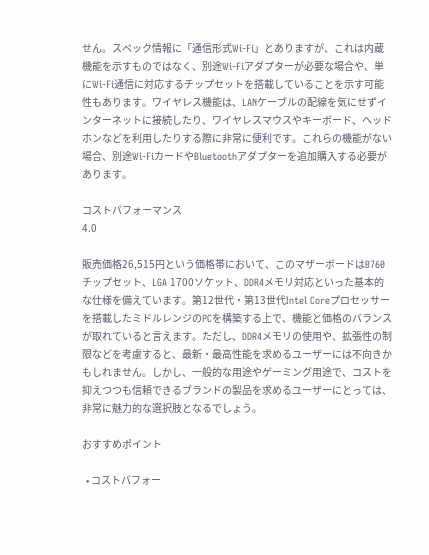せん。スペック情報に「通信形式Wi-Fi」とありますが、これは内蔵機能を示すものではなく、別途Wi-Fiアダプターが必要な場合や、単にWi-Fi通信に対応するチップセットを搭載していることを示す可能性もあります。ワイヤレス機能は、LANケーブルの配線を気にせずインターネットに接続したり、ワイヤレスマウスやキーボード、ヘッドホンなどを利用したりする際に非常に便利です。これらの機能がない場合、別途Wi-FiカードやBluetoothアダプターを追加購入する必要があります。

コストパフォーマンス
4.0

販売価格26,515円という価格帯において、このマザーボードはB760チップセット、LGA 1700ソケット、DDR4メモリ対応といった基本的な仕様を備えています。第12世代・第13世代Intel Coreプロセッサーを搭載したミドルレンジのPCを構築する上で、機能と価格のバランスが取れていると言えます。ただし、DDR4メモリの使用や、拡張性の制限などを考慮すると、最新・最高性能を求めるユーザーには不向きかもしれません。しかし、一般的な用途やゲーミング用途で、コストを抑えつつも信頼できるブランドの製品を求めるユーザーにとっては、非常に魅力的な選択肢となるでしょう。

おすすめポイント

  • コストパフォー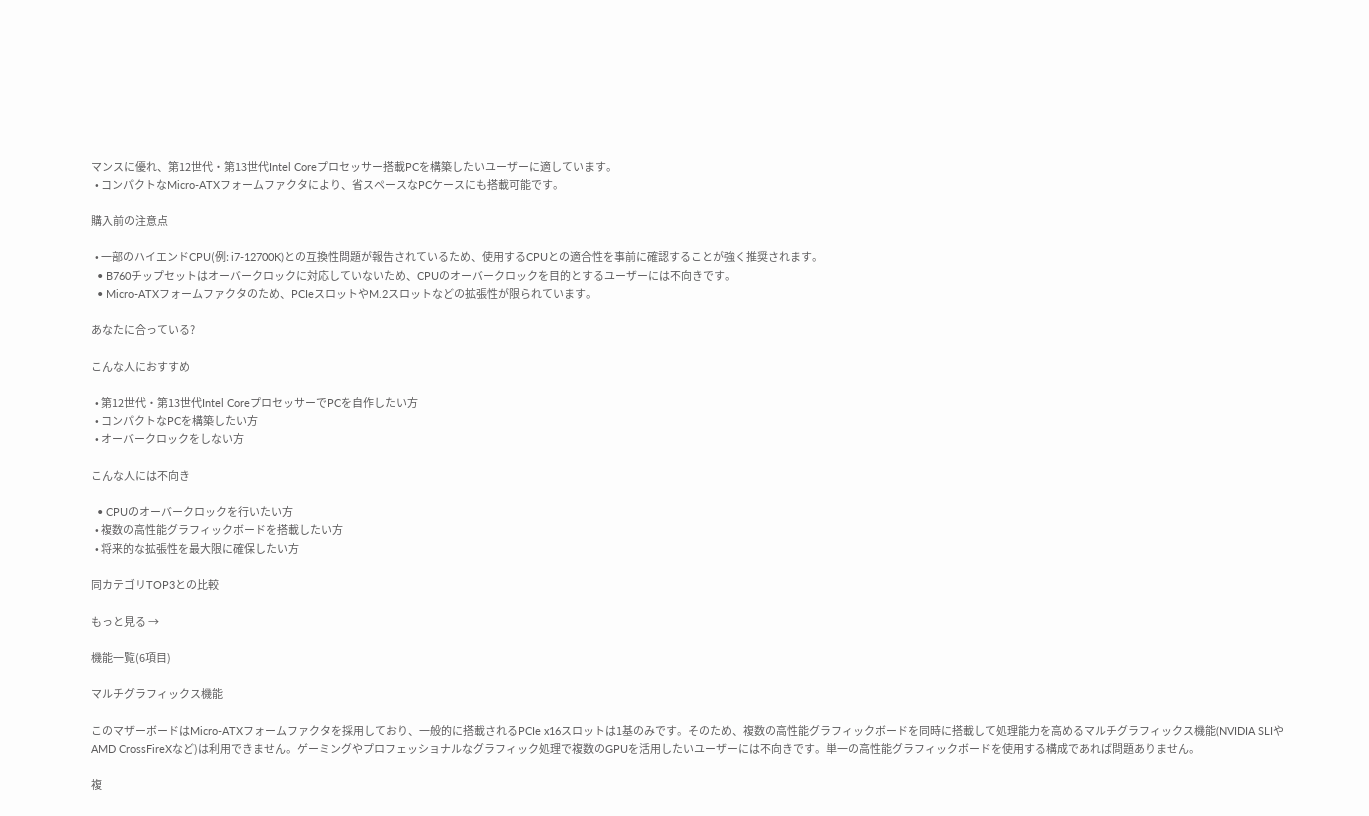マンスに優れ、第12世代・第13世代Intel Coreプロセッサー搭載PCを構築したいユーザーに適しています。
  • コンパクトなMicro-ATXフォームファクタにより、省スペースなPCケースにも搭載可能です。

購入前の注意点

  • 一部のハイエンドCPU(例: i7-12700K)との互換性問題が報告されているため、使用するCPUとの適合性を事前に確認することが強く推奨されます。
  • B760チップセットはオーバークロックに対応していないため、CPUのオーバークロックを目的とするユーザーには不向きです。
  • Micro-ATXフォームファクタのため、PCIeスロットやM.2スロットなどの拡張性が限られています。

あなたに合っている?

こんな人におすすめ

  • 第12世代・第13世代Intel CoreプロセッサーでPCを自作したい方
  • コンパクトなPCを構築したい方
  • オーバークロックをしない方

こんな人には不向き

  • CPUのオーバークロックを行いたい方
  • 複数の高性能グラフィックボードを搭載したい方
  • 将来的な拡張性を最大限に確保したい方

同カテゴリTOP3との比較

もっと見る →

機能一覧(6項目)

マルチグラフィックス機能

このマザーボードはMicro-ATXフォームファクタを採用しており、一般的に搭載されるPCIe x16スロットは1基のみです。そのため、複数の高性能グラフィックボードを同時に搭載して処理能力を高めるマルチグラフィックス機能(NVIDIA SLIやAMD CrossFireXなど)は利用できません。ゲーミングやプロフェッショナルなグラフィック処理で複数のGPUを活用したいユーザーには不向きです。単一の高性能グラフィックボードを使用する構成であれば問題ありません。

複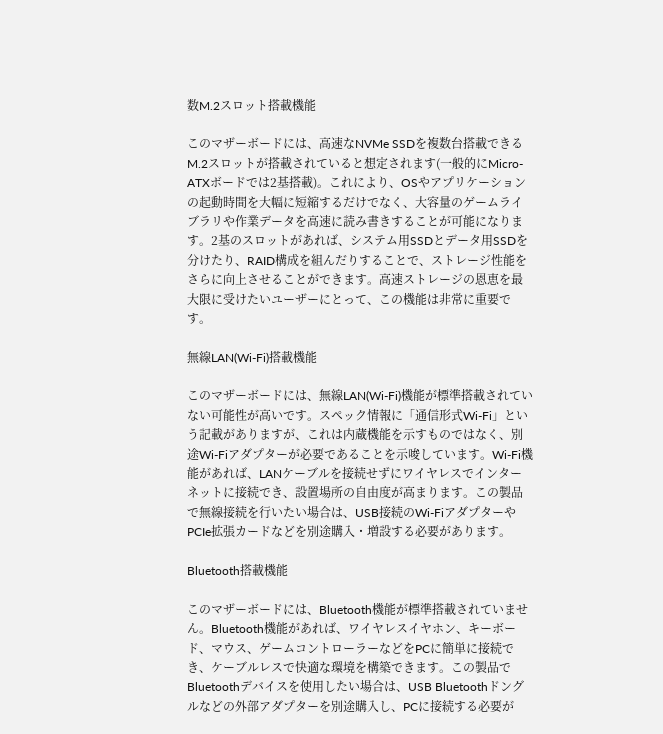数M.2スロット搭載機能

このマザーボードには、高速なNVMe SSDを複数台搭載できるM.2スロットが搭載されていると想定されます(一般的にMicro-ATXボードでは2基搭載)。これにより、OSやアプリケーションの起動時間を大幅に短縮するだけでなく、大容量のゲームライブラリや作業データを高速に読み書きすることが可能になります。2基のスロットがあれば、システム用SSDとデータ用SSDを分けたり、RAID構成を組んだりすることで、ストレージ性能をさらに向上させることができます。高速ストレージの恩恵を最大限に受けたいユーザーにとって、この機能は非常に重要です。

無線LAN(Wi-Fi)搭載機能

このマザーボードには、無線LAN(Wi-Fi)機能が標準搭載されていない可能性が高いです。スペック情報に「通信形式Wi-Fi」という記載がありますが、これは内蔵機能を示すものではなく、別途Wi-Fiアダプターが必要であることを示唆しています。Wi-Fi機能があれば、LANケーブルを接続せずにワイヤレスでインターネットに接続でき、設置場所の自由度が高まります。この製品で無線接続を行いたい場合は、USB接続のWi-FiアダプターやPCIe拡張カードなどを別途購入・増設する必要があります。

Bluetooth搭載機能

このマザーボードには、Bluetooth機能が標準搭載されていません。Bluetooth機能があれば、ワイヤレスイヤホン、キーボード、マウス、ゲームコントローラーなどをPCに簡単に接続でき、ケーブルレスで快適な環境を構築できます。この製品でBluetoothデバイスを使用したい場合は、USB Bluetoothドングルなどの外部アダプターを別途購入し、PCに接続する必要が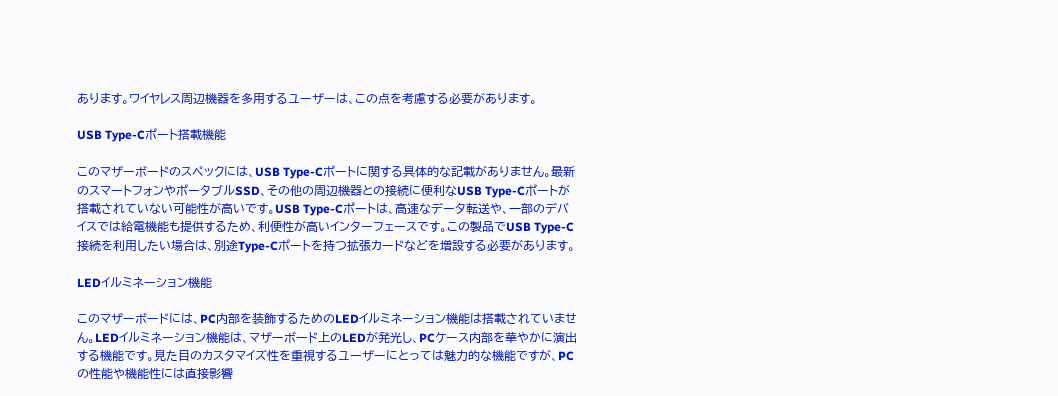あります。ワイヤレス周辺機器を多用するユーザーは、この点を考慮する必要があります。

USB Type-Cポート搭載機能

このマザーボードのスペックには、USB Type-Cポートに関する具体的な記載がありません。最新のスマートフォンやポータブルSSD、その他の周辺機器との接続に便利なUSB Type-Cポートが搭載されていない可能性が高いです。USB Type-Cポートは、高速なデータ転送や、一部のデバイスでは給電機能も提供するため、利便性が高いインターフェースです。この製品でUSB Type-C接続を利用したい場合は、別途Type-Cポートを持つ拡張カードなどを増設する必要があります。

LEDイルミネーション機能

このマザーボードには、PC内部を装飾するためのLEDイルミネーション機能は搭載されていません。LEDイルミネーション機能は、マザーボード上のLEDが発光し、PCケース内部を華やかに演出する機能です。見た目のカスタマイズ性を重視するユーザーにとっては魅力的な機能ですが、PCの性能や機能性には直接影響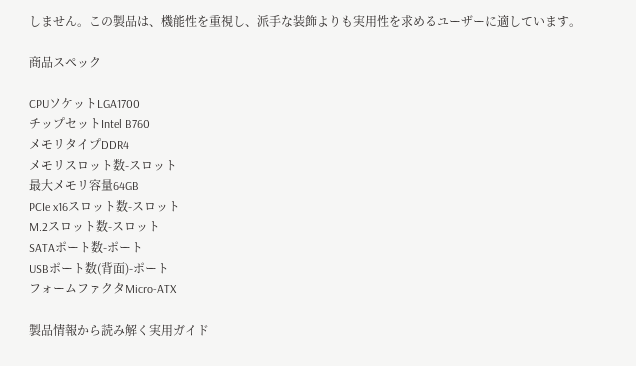しません。この製品は、機能性を重視し、派手な装飾よりも実用性を求めるユーザーに適しています。

商品スペック

CPUソケットLGA1700
チップセットIntel B760
メモリタイプDDR4
メモリスロット数-スロット
最大メモリ容量64GB
PCIe x16スロット数-スロット
M.2スロット数-スロット
SATAポート数-ポート
USBポート数(背面)-ポート
フォームファクタMicro-ATX

製品情報から読み解く実用ガイド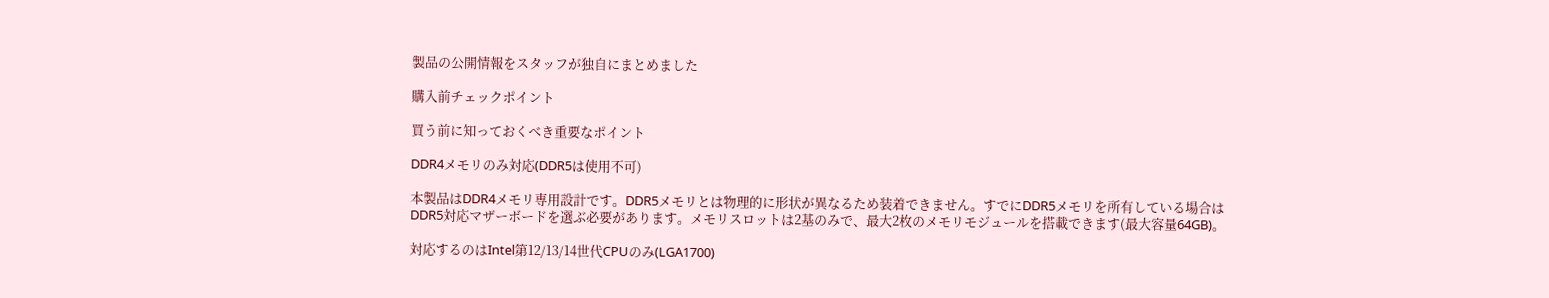製品の公開情報をスタッフが独自にまとめました

購入前チェックポイント

買う前に知っておくべき重要なポイント

DDR4メモリのみ対応(DDR5は使用不可)

本製品はDDR4メモリ専用設計です。DDR5メモリとは物理的に形状が異なるため装着できません。すでにDDR5メモリを所有している場合はDDR5対応マザーボードを選ぶ必要があります。メモリスロットは2基のみで、最大2枚のメモリモジュールを搭載できます(最大容量64GB)。

対応するのはIntel第12/13/14世代CPUのみ(LGA1700)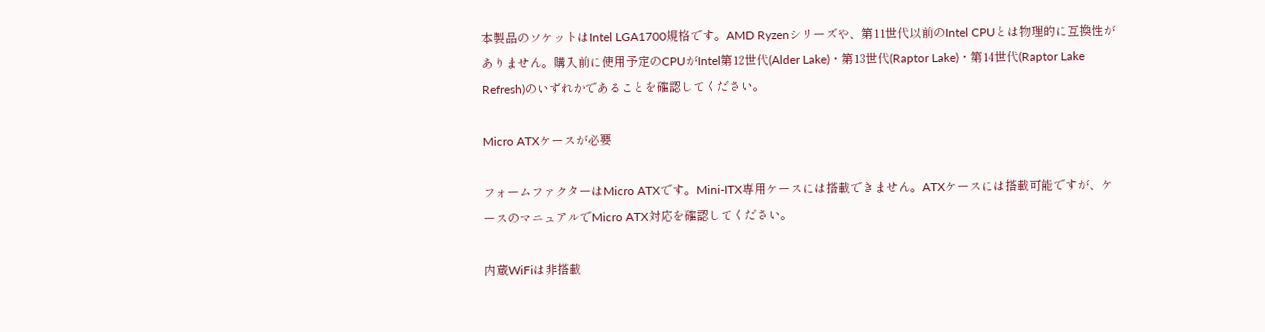本製品のソケットはIntel LGA1700規格です。AMD Ryzenシリーズや、第11世代以前のIntel CPUとは物理的に互換性がありません。購入前に使用予定のCPUがIntel第12世代(Alder Lake)・第13世代(Raptor Lake)・第14世代(Raptor Lake Refresh)のいずれかであることを確認してください。

Micro ATXケースが必要

フォームファクターはMicro ATXです。Mini-ITX専用ケースには搭載できません。ATXケースには搭載可能ですが、ケースのマニュアルでMicro ATX対応を確認してください。

内蔵WiFiは非搭載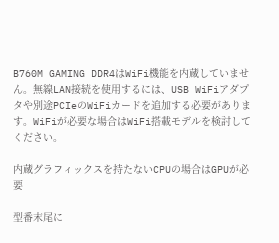B760M GAMING DDR4はWiFi機能を内蔵していません。無線LAN接続を使用するには、USB WiFiアダプタや別途PCIeのWiFiカードを追加する必要があります。WiFiが必要な場合はWiFi搭載モデルを検討してください。

内蔵グラフィックスを持たないCPUの場合はGPUが必要

型番末尾に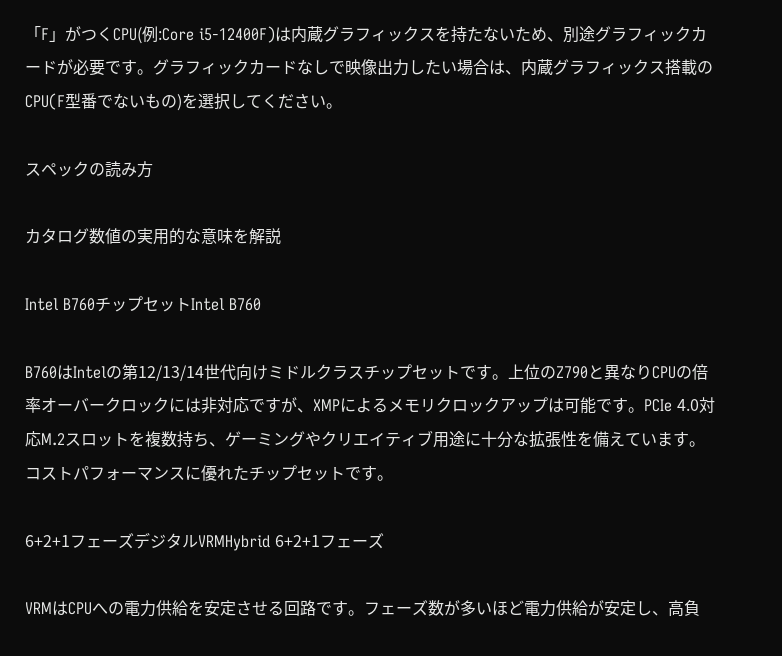「F」がつくCPU(例:Core i5-12400F)は内蔵グラフィックスを持たないため、別途グラフィックカードが必要です。グラフィックカードなしで映像出力したい場合は、内蔵グラフィックス搭載のCPU(F型番でないもの)を選択してください。

スペックの読み方

カタログ数値の実用的な意味を解説

Intel B760チップセットIntel B760

B760はIntelの第12/13/14世代向けミドルクラスチップセットです。上位のZ790と異なりCPUの倍率オーバークロックには非対応ですが、XMPによるメモリクロックアップは可能です。PCIe 4.0対応M.2スロットを複数持ち、ゲーミングやクリエイティブ用途に十分な拡張性を備えています。コストパフォーマンスに優れたチップセットです。

6+2+1フェーズデジタルVRMHybrid 6+2+1フェーズ

VRMはCPUへの電力供給を安定させる回路です。フェーズ数が多いほど電力供給が安定し、高負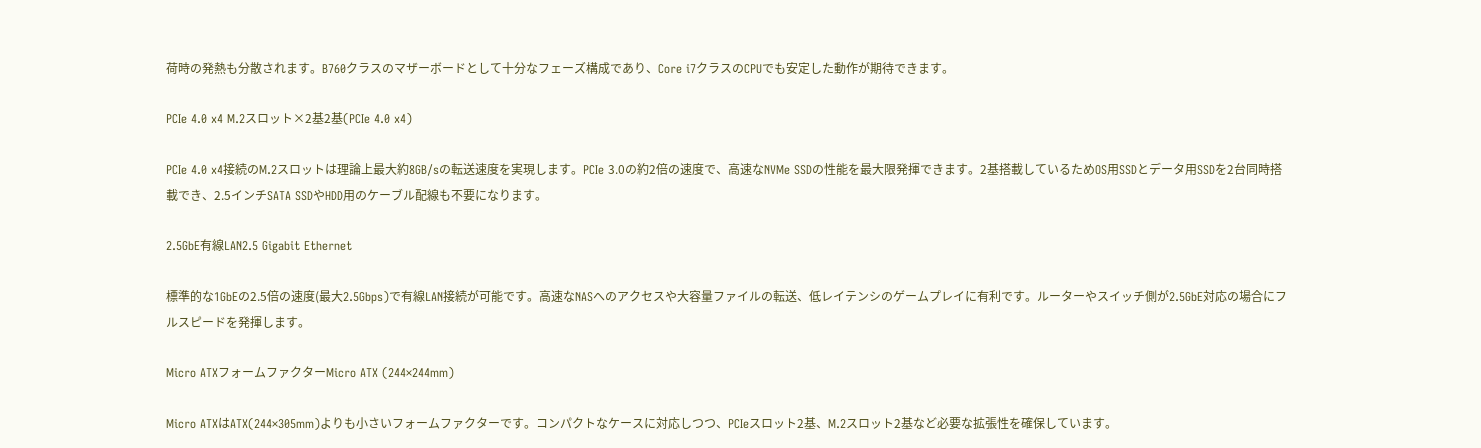荷時の発熱も分散されます。B760クラスのマザーボードとして十分なフェーズ構成であり、Core i7クラスのCPUでも安定した動作が期待できます。

PCIe 4.0 x4 M.2スロット×2基2基(PCIe 4.0 x4)

PCIe 4.0 x4接続のM.2スロットは理論上最大約8GB/sの転送速度を実現します。PCIe 3.0の約2倍の速度で、高速なNVMe SSDの性能を最大限発揮できます。2基搭載しているためOS用SSDとデータ用SSDを2台同時搭載でき、2.5インチSATA SSDやHDD用のケーブル配線も不要になります。

2.5GbE有線LAN2.5 Gigabit Ethernet

標準的な1GbEの2.5倍の速度(最大2.5Gbps)で有線LAN接続が可能です。高速なNASへのアクセスや大容量ファイルの転送、低レイテンシのゲームプレイに有利です。ルーターやスイッチ側が2.5GbE対応の場合にフルスピードを発揮します。

Micro ATXフォームファクターMicro ATX (244×244mm)

Micro ATXはATX(244×305mm)よりも小さいフォームファクターです。コンパクトなケースに対応しつつ、PCIeスロット2基、M.2スロット2基など必要な拡張性を確保しています。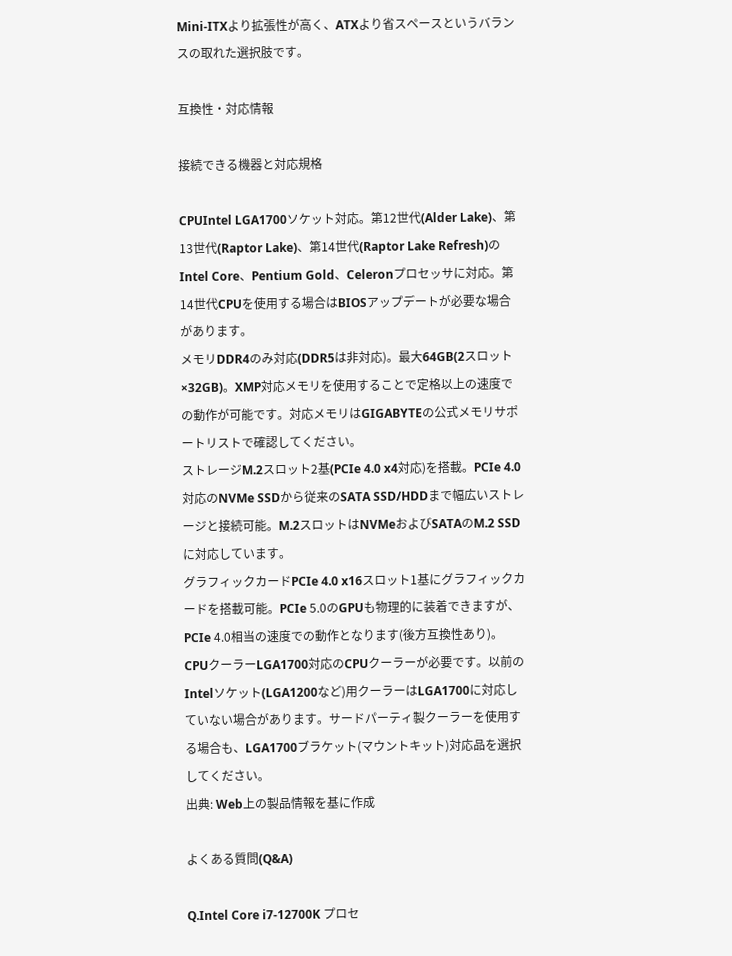Mini-ITXより拡張性が高く、ATXより省スペースというバランスの取れた選択肢です。

互換性・対応情報

接続できる機器と対応規格

CPUIntel LGA1700ソケット対応。第12世代(Alder Lake)、第13世代(Raptor Lake)、第14世代(Raptor Lake Refresh)のIntel Core、Pentium Gold、Celeronプロセッサに対応。第14世代CPUを使用する場合はBIOSアップデートが必要な場合があります。
メモリDDR4のみ対応(DDR5は非対応)。最大64GB(2スロット×32GB)。XMP対応メモリを使用することで定格以上の速度での動作が可能です。対応メモリはGIGABYTEの公式メモリサポートリストで確認してください。
ストレージM.2スロット2基(PCIe 4.0 x4対応)を搭載。PCIe 4.0対応のNVMe SSDから従来のSATA SSD/HDDまで幅広いストレージと接続可能。M.2スロットはNVMeおよびSATAのM.2 SSDに対応しています。
グラフィックカードPCIe 4.0 x16スロット1基にグラフィックカードを搭載可能。PCIe 5.0のGPUも物理的に装着できますが、PCIe 4.0相当の速度での動作となります(後方互換性あり)。
CPUクーラーLGA1700対応のCPUクーラーが必要です。以前のIntelソケット(LGA1200など)用クーラーはLGA1700に対応していない場合があります。サードパーティ製クーラーを使用する場合も、LGA1700ブラケット(マウントキット)対応品を選択してください。
出典: Web上の製品情報を基に作成

よくある質問(Q&A)

Q.Intel Core i7-12700K プロセ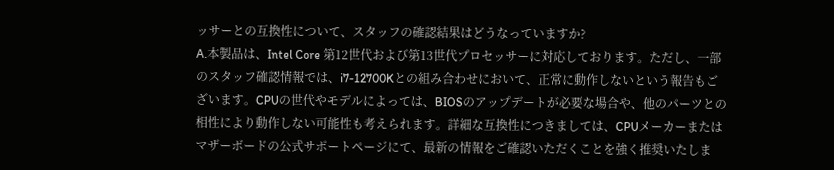ッサーとの互換性について、スタッフの確認結果はどうなっていますか?
A.本製品は、Intel Core 第12世代および第13世代プロセッサーに対応しております。ただし、一部のスタッフ確認情報では、i7-12700Kとの組み合わせにおいて、正常に動作しないという報告もございます。CPUの世代やモデルによっては、BIOSのアップデートが必要な場合や、他のパーツとの相性により動作しない可能性も考えられます。詳細な互換性につきましては、CPUメーカーまたはマザーボードの公式サポートページにて、最新の情報をご確認いただくことを強く推奨いたしま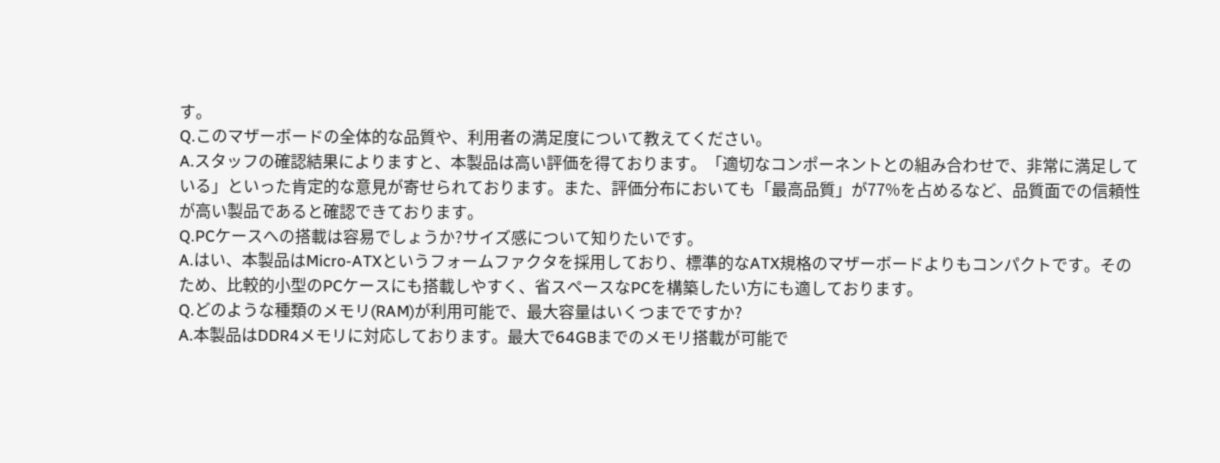す。
Q.このマザーボードの全体的な品質や、利用者の満足度について教えてください。
A.スタッフの確認結果によりますと、本製品は高い評価を得ております。「適切なコンポーネントとの組み合わせで、非常に満足している」といった肯定的な意見が寄せられております。また、評価分布においても「最高品質」が77%を占めるなど、品質面での信頼性が高い製品であると確認できております。
Q.PCケースへの搭載は容易でしょうか?サイズ感について知りたいです。
A.はい、本製品はMicro-ATXというフォームファクタを採用しており、標準的なATX規格のマザーボードよりもコンパクトです。そのため、比較的小型のPCケースにも搭載しやすく、省スペースなPCを構築したい方にも適しております。
Q.どのような種類のメモリ(RAM)が利用可能で、最大容量はいくつまでですか?
A.本製品はDDR4メモリに対応しております。最大で64GBまでのメモリ搭載が可能で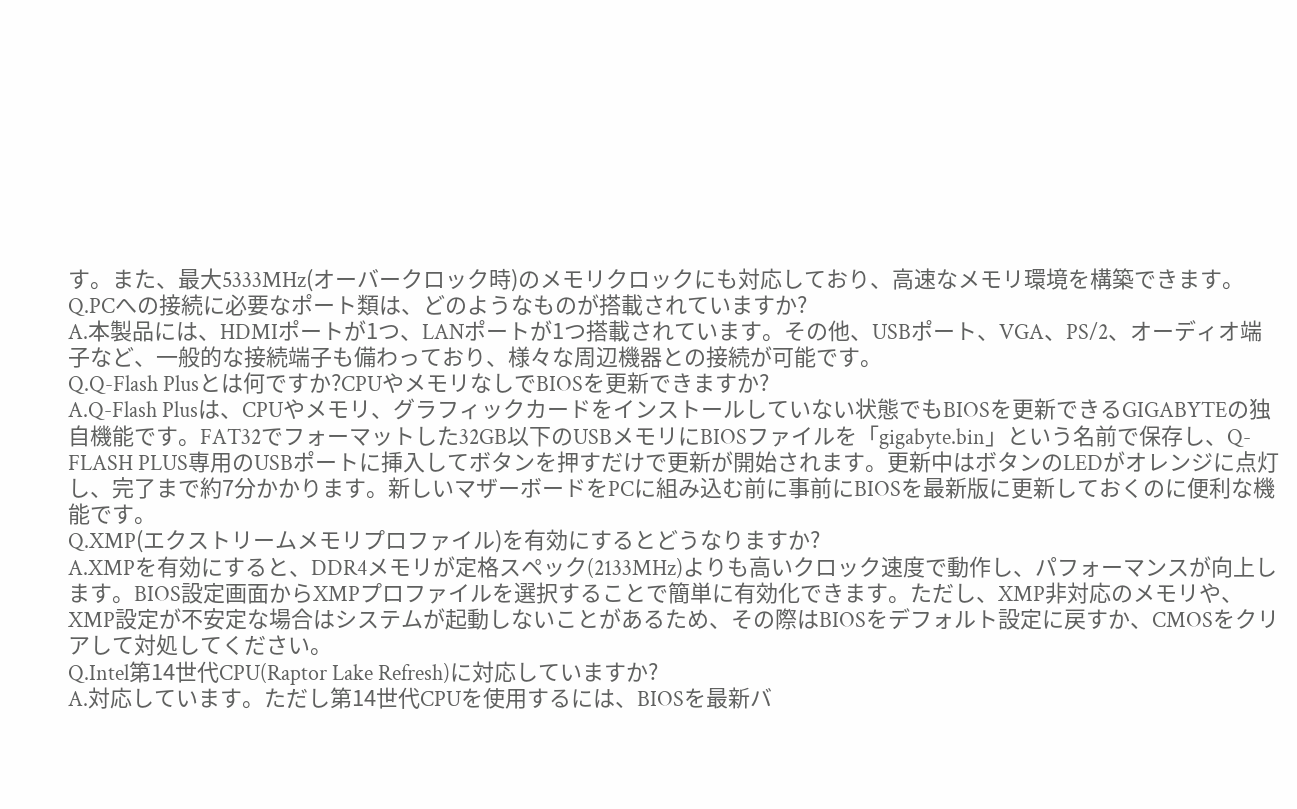す。また、最大5333MHz(オーバークロック時)のメモリクロックにも対応しており、高速なメモリ環境を構築できます。
Q.PCへの接続に必要なポート類は、どのようなものが搭載されていますか?
A.本製品には、HDMIポートが1つ、LANポートが1つ搭載されています。その他、USBポート、VGA、PS/2、オーディオ端子など、一般的な接続端子も備わっており、様々な周辺機器との接続が可能です。
Q.Q-Flash Plusとは何ですか?CPUやメモリなしでBIOSを更新できますか?
A.Q-Flash Plusは、CPUやメモリ、グラフィックカードをインストールしていない状態でもBIOSを更新できるGIGABYTEの独自機能です。FAT32でフォーマットした32GB以下のUSBメモリにBIOSファイルを「gigabyte.bin」という名前で保存し、Q-FLASH PLUS専用のUSBポートに挿入してボタンを押すだけで更新が開始されます。更新中はボタンのLEDがオレンジに点灯し、完了まで約7分かかります。新しいマザーボードをPCに組み込む前に事前にBIOSを最新版に更新しておくのに便利な機能です。
Q.XMP(エクストリームメモリプロファイル)を有効にするとどうなりますか?
A.XMPを有効にすると、DDR4メモリが定格スペック(2133MHz)よりも高いクロック速度で動作し、パフォーマンスが向上します。BIOS設定画面からXMPプロファイルを選択することで簡単に有効化できます。ただし、XMP非対応のメモリや、XMP設定が不安定な場合はシステムが起動しないことがあるため、その際はBIOSをデフォルト設定に戻すか、CMOSをクリアして対処してください。
Q.Intel第14世代CPU(Raptor Lake Refresh)に対応していますか?
A.対応しています。ただし第14世代CPUを使用するには、BIOSを最新バ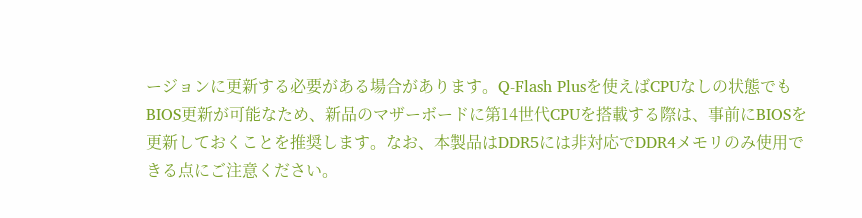ージョンに更新する必要がある場合があります。Q-Flash Plusを使えばCPUなしの状態でもBIOS更新が可能なため、新品のマザーボードに第14世代CPUを搭載する際は、事前にBIOSを更新しておくことを推奨します。なお、本製品はDDR5には非対応でDDR4メモリのみ使用できる点にご注意ください。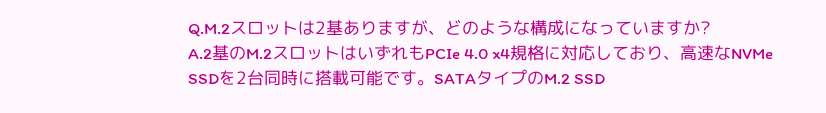Q.M.2スロットは2基ありますが、どのような構成になっていますか?
A.2基のM.2スロットはいずれもPCIe 4.0 x4規格に対応しており、高速なNVMe SSDを2台同時に搭載可能です。SATAタイプのM.2 SSD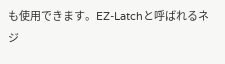も使用できます。EZ-Latchと呼ばれるネジ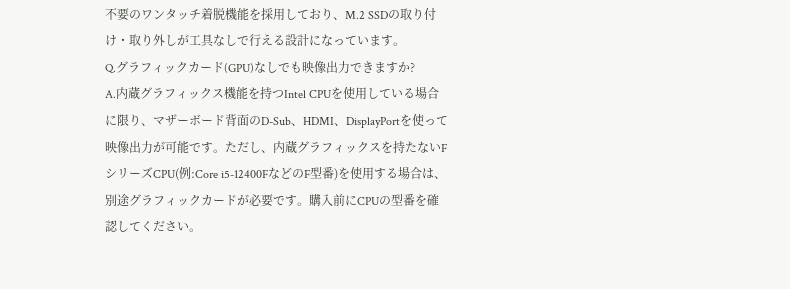不要のワンタッチ着脱機能を採用しており、M.2 SSDの取り付け・取り外しが工具なしで行える設計になっています。
Q.グラフィックカード(GPU)なしでも映像出力できますか?
A.内蔵グラフィックス機能を持つIntel CPUを使用している場合に限り、マザーボード背面のD-Sub、HDMI、DisplayPortを使って映像出力が可能です。ただし、内蔵グラフィックスを持たないFシリーズCPU(例:Core i5-12400FなどのF型番)を使用する場合は、別途グラフィックカードが必要です。購入前にCPUの型番を確認してください。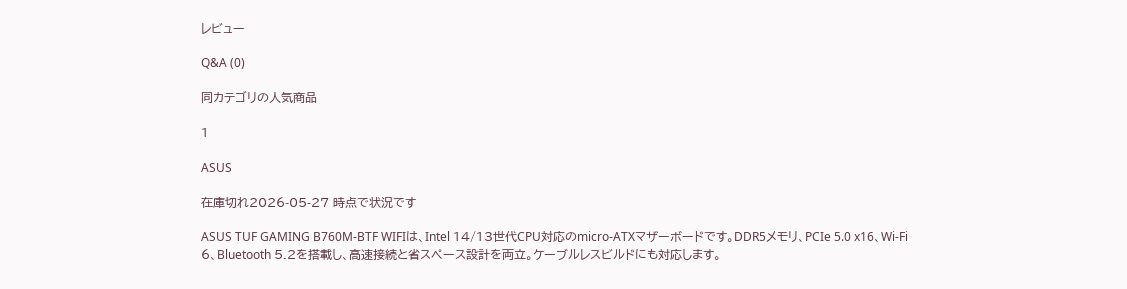レビュー

Q&A (0)

同カテゴリの人気商品

1

ASUS

在庫切れ2026-05-27 時点で状況です

ASUS TUF GAMING B760M-BTF WIFIは、Intel 14/13世代CPU対応のmicro-ATXマザーボードです。DDR5メモリ、PCIe 5.0 x16、Wi-Fi 6、Bluetooth 5.2を搭載し、高速接続と省スペース設計を両立。ケーブルレスビルドにも対応します。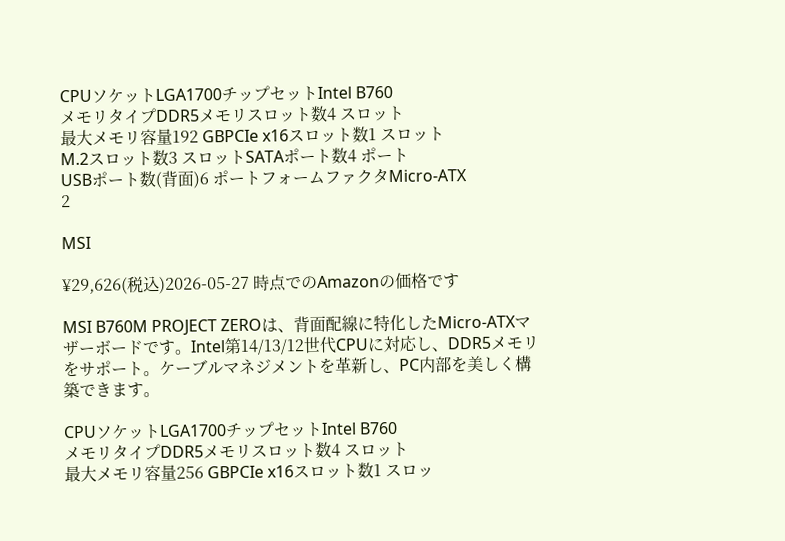CPUソケットLGA1700チップセットIntel B760
メモリタイプDDR5メモリスロット数4 スロット
最大メモリ容量192 GBPCIe x16スロット数1 スロット
M.2スロット数3 スロットSATAポート数4 ポート
USBポート数(背面)6 ポートフォームファクタMicro-ATX
2

MSI

¥29,626(税込)2026-05-27 時点でのAmazonの価格です

MSI B760M PROJECT ZEROは、背面配線に特化したMicro-ATXマザーボードです。Intel第14/13/12世代CPUに対応し、DDR5メモリをサポート。ケーブルマネジメントを革新し、PC内部を美しく構築できます。

CPUソケットLGA1700チップセットIntel B760
メモリタイプDDR5メモリスロット数4 スロット
最大メモリ容量256 GBPCIe x16スロット数1 スロッ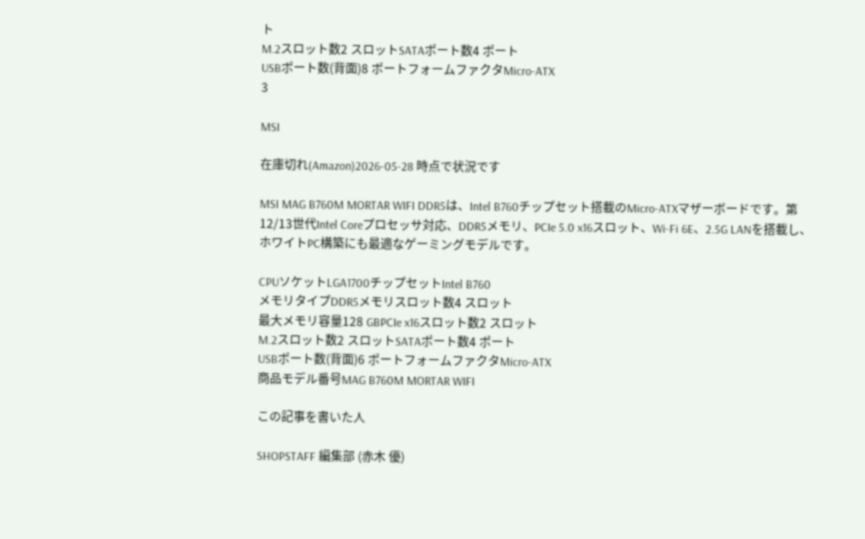ト
M.2スロット数2 スロットSATAポート数4 ポート
USBポート数(背面)8 ポートフォームファクタMicro-ATX
3

MSI

在庫切れ(Amazon)2026-05-28 時点で状況です

MSI MAG B760M MORTAR WIFI DDR5は、Intel B760チップセット搭載のMicro-ATXマザーボードです。第12/13世代Intel Coreプロセッサ対応、DDR5メモリ、PCIe 5.0 x16スロット、Wi-Fi 6E、2.5G LANを搭載し、ホワイトPC構築にも最適なゲーミングモデルです。

CPUソケットLGA1700チップセットIntel B760
メモリタイプDDR5メモリスロット数4 スロット
最大メモリ容量128 GBPCIe x16スロット数2 スロット
M.2スロット数2 スロットSATAポート数4 ポート
USBポート数(背面)6 ポートフォームファクタMicro-ATX
商品モデル番号MAG B760M MORTAR WIFI

この記事を書いた人

SHOPSTAFF 編集部 (赤木 優)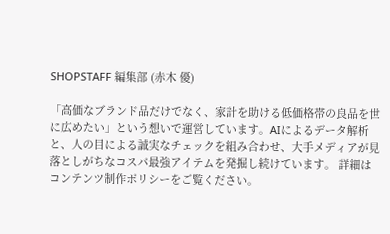SHOPSTAFF 編集部 (赤木 優)

「高価なブランド品だけでなく、家計を助ける低価格帯の良品を世に広めたい」という想いで運営しています。AIによるデータ解析と、人の目による誠実なチェックを組み合わせ、大手メディアが見落としがちなコスパ最強アイテムを発掘し続けています。 詳細はコンテンツ制作ポリシーをご覧ください。